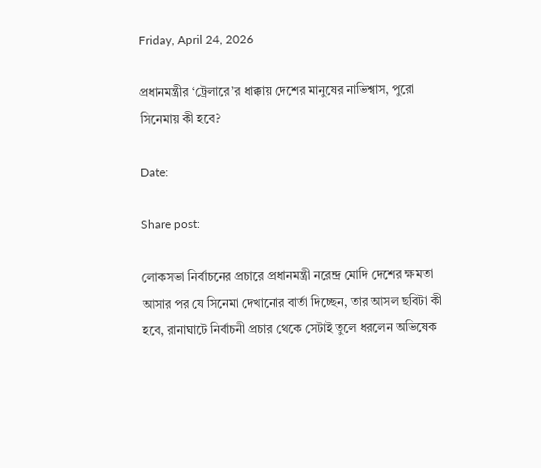Friday, April 24, 2026

প্রধানমন্ত্রীর ‘ট্রেলারে’র ধাক্কায় দেশের মানুষের নাভিশ্বাস, পুরো সিনেমায় কী হবে?

Date:

Share post:

লোকসভা নির্বাচনের প্রচারে প্রধানমন্ত্রী নরেন্দ্র মোদি দেশের ক্ষমতা আসার পর যে সিনেমা দেখানোর বার্তা দিচ্ছেন, তার আসল ছবিটা কী হবে, রানাঘাটে নির্বাচনী প্রচার থেকে সেটাই তুলে ধরলেন অভিষেক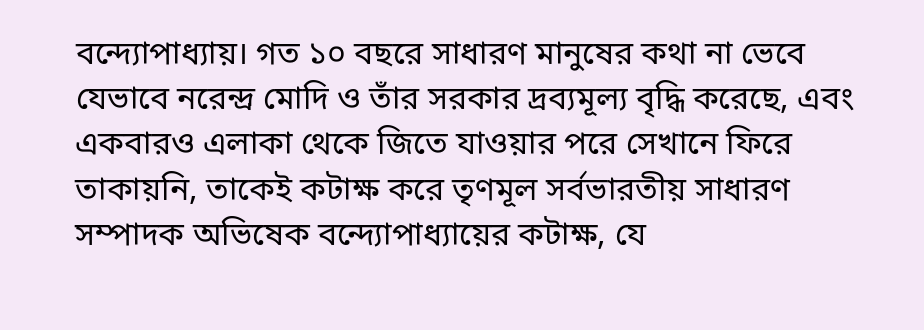বন্দ্যোপাধ্যায়। গত ১০ বছরে সাধারণ মানুষের কথা না ভেবে যেভাবে নরেন্দ্র মোদি ও তাঁর সরকার দ্রব্যমূল্য বৃদ্ধি করেছে, এবং একবারও এলাকা থেকে জিতে যাওয়ার পরে সেখানে ফিরে তাকায়নি, তাকেই কটাক্ষ করে তৃণমূল সর্বভারতীয় সাধারণ সম্পাদক অভিষেক বন্দ্যোপাধ্যায়ের কটাক্ষ, যে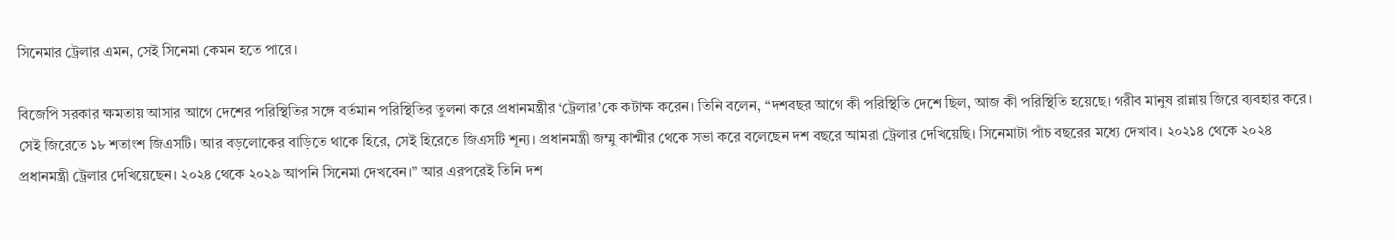সিনেমার ট্রেলার এমন, সেই সিনেমা কেমন হতে পারে।

বিজেপি সরকার ক্ষমতায় আসার আগে দেশের পরিস্থিতির সঙ্গে বর্তমান পরিস্থিতির তুলনা করে প্রধানমন্ত্রীর ‘ট্রেলার’কে কটাক্ষ করেন। তিনি বলেন, “দশবছর আগে কী পরিস্থিতি দেশে ছিল, আজ কী পরিস্থিতি হয়েছে। গরীব মানুষ রান্নায় জিরে ব্যবহার করে। সেই জিরেতে ১৮ শতাংশ জিএসটি। আর বড়লোকের বাড়িতে থাকে হিরে, সেই হিরেতে জিএসটি শূন্য। প্রধানমন্ত্রী জম্মু কাশ্মীর থেকে সভা করে বলেছেন দশ বছরে আমরা ট্রেলার দেখিয়েছি। সিনেমাটা পাঁচ বছরের মধ্যে দেখাব। ২০২১৪ থেকে ২০২৪ প্রধানমন্ত্রী ট্রেলার দেখিয়েছেন। ২০২৪ থেকে ২০২৯ আপনি সিনেমা দেখবেন।” আর এরপরেই তিনি দশ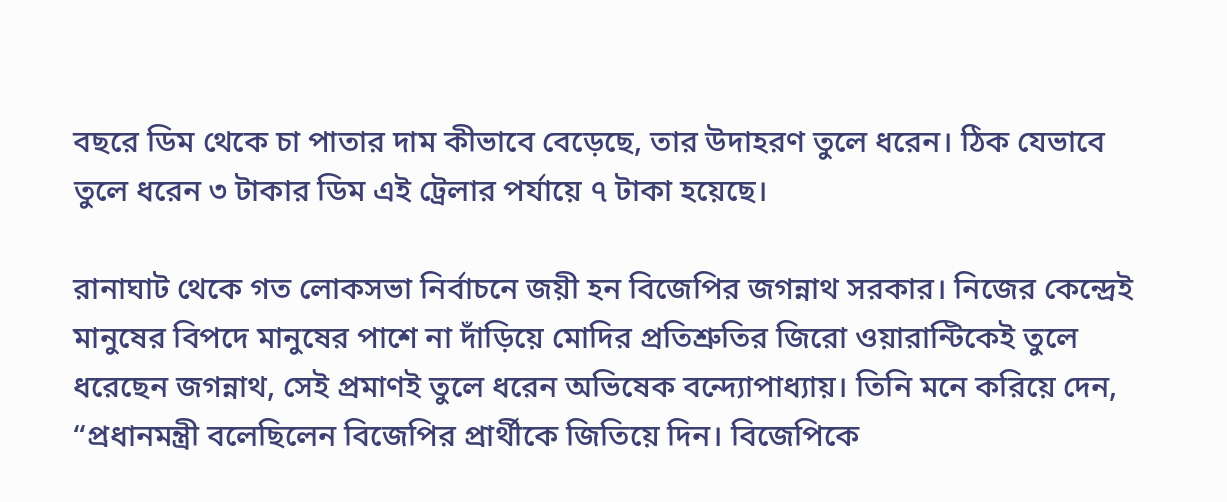বছরে ডিম থেকে চা পাতার দাম কীভাবে বেড়েছে, তার উদাহরণ তুলে ধরেন। ঠিক যেভাবে তুলে ধরেন ৩ টাকার ডিম এই ট্রেলার পর্যায়ে ৭ টাকা হয়েছে।

রানাঘাট থেকে গত লোকসভা নির্বাচনে জয়ী হন বিজেপির জগন্নাথ সরকার। নিজের কেন্দ্রেই মানুষের বিপদে মানুষের পাশে না দাঁড়িয়ে মোদির প্রতিশ্রুতির জিরো ওয়ারান্টিকেই তুলে ধরেছেন জগন্নাথ, সেই প্রমাণই তুলে ধরেন অভিষেক বন্দ্যোপাধ্যায়। তিনি মনে করিয়ে দেন, “প্রধানমন্ত্রী বলেছিলেন বিজেপির প্রার্থীকে জিতিয়ে দিন। বিজেপিকে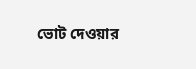ভোট দেওয়ার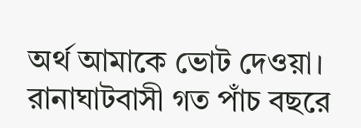অর্থ আমাকে ভোট দেওয়া। রানাঘাটবাসী গত পাঁচ বছরে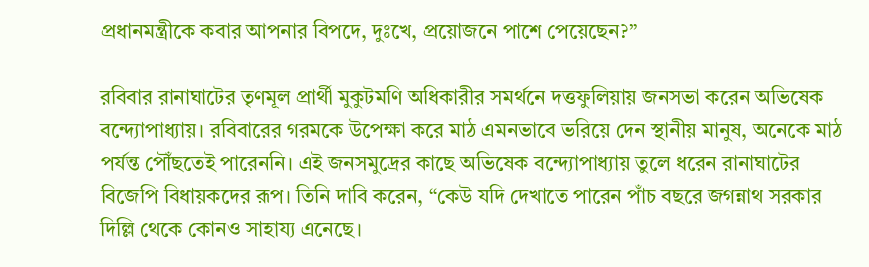প্রধানমন্ত্রীকে কবার আপনার বিপদে, দুঃখে, প্রয়োজনে পাশে পেয়েছেন?”

রবিবার রানাঘাটের তৃণমূল প্রার্থী মুকুটমণি অধিকারীর সমর্থনে দত্তফুলিয়ায় জনসভা করেন অভিষেক বন্দ্যোপাধ্যায়। রবিবারের গরমকে উপেক্ষা করে মাঠ এমনভাবে ভরিয়ে দেন স্থানীয় মানুষ, অনেকে মাঠ পর্যন্ত পৌঁছতেই পারেননি। এই জনসমুদ্রের কাছে অভিষেক বন্দ্যোপাধ্যায় তুলে ধরেন রানাঘাটের বিজেপি বিধায়কদের রূপ। তিনি দাবি করেন, “কেউ যদি দেখাতে পারেন পাঁচ বছরে জগন্নাথ সরকার দিল্লি থেকে কোনও সাহায্য এনেছে।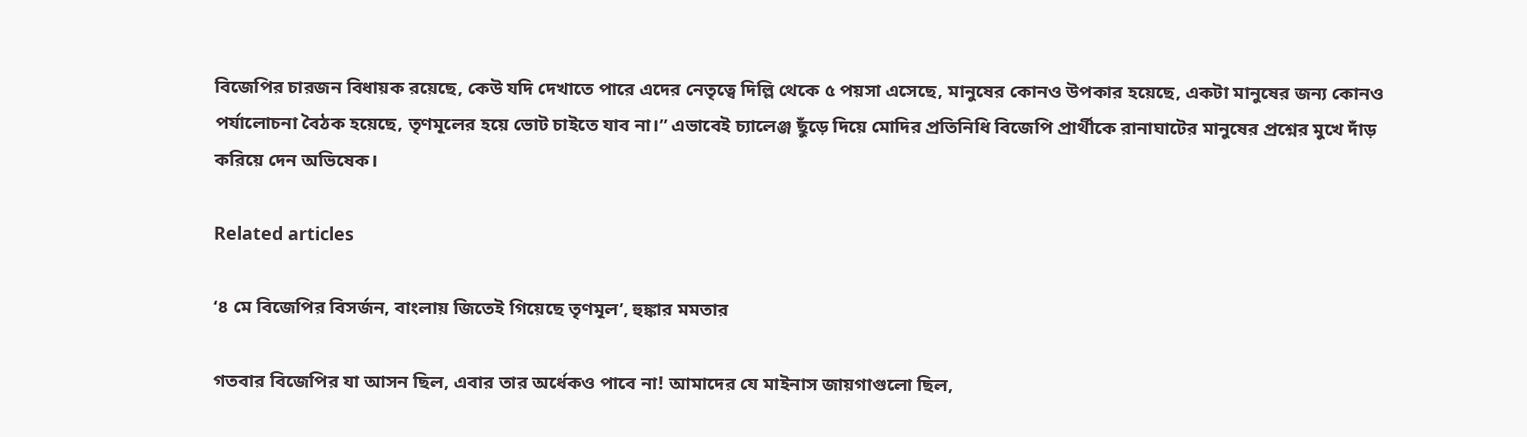বিজেপির চারজন বিধায়ক রয়েছে, কেউ যদি দেখাতে পারে এদের নেতৃত্বে দিল্লি থেকে ৫ পয়সা এসেছে, মানুষের কোনও উপকার হয়েছে, একটা মানুষের জন্য কোনও পর্যালোচনা বৈঠক হয়েছে, তৃণমূলের হয়ে ভোট চাইতে যাব না।” এভাবেই চ্যালেঞ্জ ছুঁড়ে দিয়ে মোদির প্রতিনিধি বিজেপি প্রার্থীকে রানাঘাটের মানুষের প্রশ্নের মুখে দাঁড় করিয়ে দেন অভিষেক।

Related articles

‘৪ মে বিজেপির বিসর্জন, বাংলায় জিতেই গিয়েছে তৃণমূল’, হুঙ্কার মমতার

গতবার বিজেপির যা আসন ছিল, এবার তার অর্ধেকও পাবে না! আমাদের যে মাইনাস জায়গাগুলো ছিল,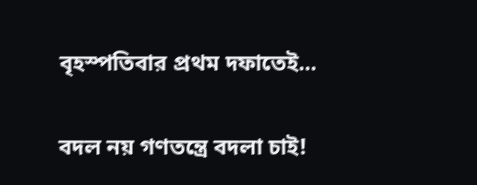বৃহস্পতিবার প্রথম দফাতেই...

বদল নয় গণতন্ত্রে বদলা চাই!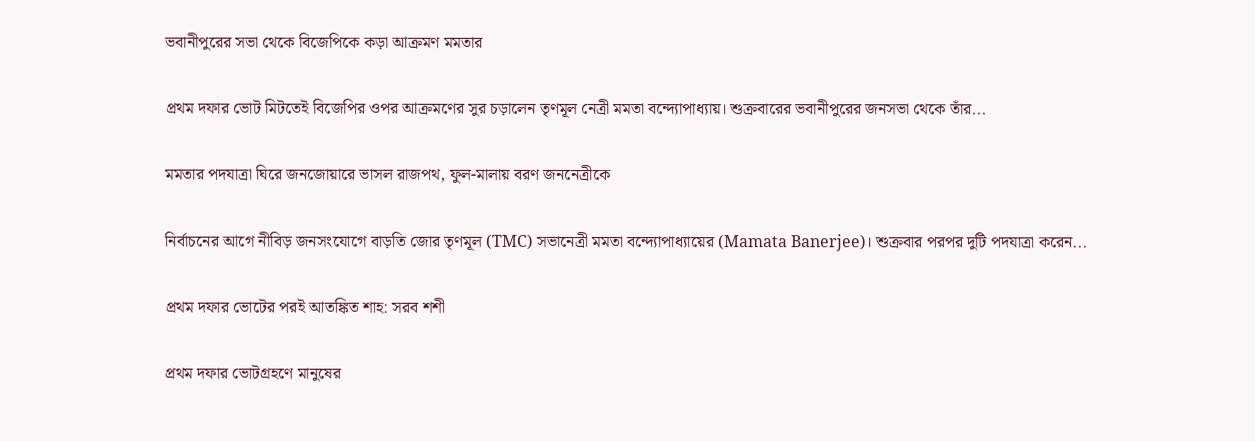ভবানীপুরের সভা থেকে বিজেপিকে কড়া আক্রমণ মমতার

প্রথম দফার ভোট মিটতেই বিজেপির ওপর আক্রমণের সুর চড়ালেন তৃণমূল নেত্রী মমতা বন্দ্যোপাধ্যায়। শুক্রবারের ভবানীপুরের জনসভা থেকে তাঁর...

মমতার পদযাত্রা ঘিরে জনজোয়ারে ভাসল রাজপথ, ফুল-মালায় বরণ জননেত্রীকে

নির্বাচনের আগে নীবিড় জনসংযোগে বাড়তি জোর তৃণমূল (TMC) সভানেত্রী মমতা বন্দ্যোপাধ্যায়ের (Mamata Banerjee)। শুক্রবার পরপর দুটি পদযাত্রা করেন...

প্রথম দফার ভোটের পরই আতঙ্কিত শাহ: সরব শশী

প্রথম দফার ভোটগ্রহণে মানুষের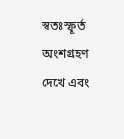স্বতঃস্ফূর্ত অংশগ্রহণ দেখে এবং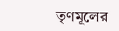তৃণমূলের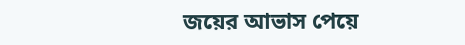জয়ের আভাস পেয়ে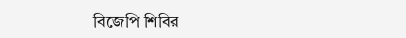বিজেপি শিবির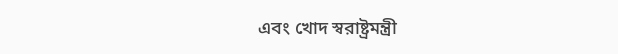এবং খোদ স্বরাষ্ট্রমন্ত্রী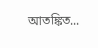আতঙ্কিত...